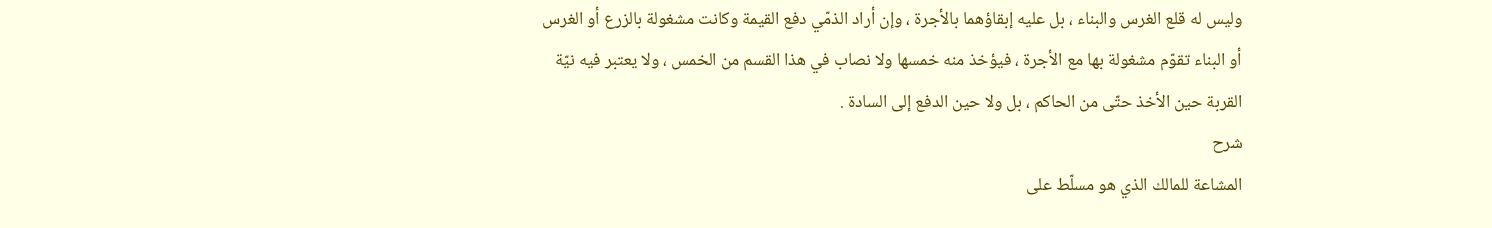وليس له قلع الغرس والبناء ، بل عليه إبقاؤهما بالأجرة ، وإن أراد الذمّي دفع القيمة وكانت مشغولة بالزرع أو الغرس أو البناء تقوّم مشغولة بها مع الأجرة ، فيؤخذ منه خمسها ولا نصاب في هذا القسم من الخمس ، ولا يعتبر فيه نيّة القربة حين الأخذ حتّى من الحاكم ، بل ولا حين الدفع إلى السادة .
شرح
المشاعة للمالك الذي هو مسلّط على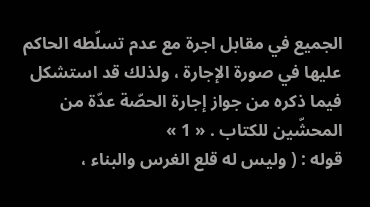الجميع في مقابل اجرة مع عدم تسلّطه الحاكم عليها في صورة الإجارة ، ولذلك قد استشكل فيما ذكره من جواز إجارة الحصّة عدّة من المحشّين للكتاب . « 1 »
قوله : ( وليس له قلع الغرس والبناء ،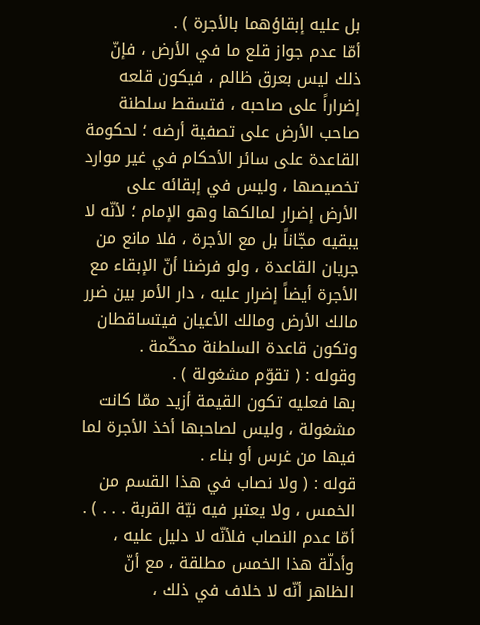بل عليه إبقاؤهما بالأجرة ) .
أمّا عدم جواز قلع ما في الأرض ، فإنّ ذلك ليس بعرق ظالم ، فيكون قلعه إضراراً على صاحبه ، فتسقط سلطنة صاحب الأرض على تصفية أرضه ؛ لحكومة القاعدة على سائر الأحكام في غير موارد تخصيصها ، وليس في إبقائه على الأرض إضرار لمالكها وهو الإمام ؛ لأنّه لا يبقيه مجّاناً بل مع الأجرة ، فلا مانع من جريان القاعدة ، ولو فرضنا أنّ الإبقاء مع الأجرة أيضاً إضرار عليه ، دار الأمر بين ضرر مالك الأرض ومالك الأعيان فيتساقطان وتكون قاعدة السلطنة محكّمة .
وقوله : ( تقوّم مشغولة ) .
بها فعليه تكون القيمة أزيد ممّا كانت مشغولة ، وليس لصاحبها أخذ الأجرة لما فيها من غرس أو بناء .
قوله : ( ولا نصاب في هذا القسم من الخمس ، ولا يعتبر فيه نيّة القربة . . . ) .
أمّا عدم النصاب فلأنّه لا دليل عليه ، وأدلّة هذا الخمس مطلقة ، مع أنّ الظاهر أنّه لا خلاف في ذلك ،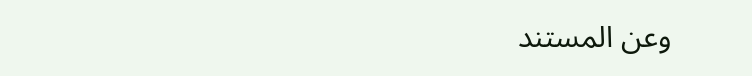وعن المستند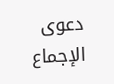دعوى الإجماع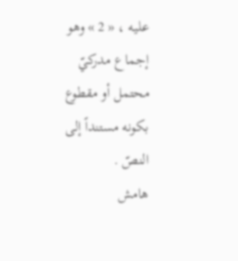عليه ، « 2 » وهو إجماع مدركيّ محتمل أو مقطوع بكونه مستنداً إلى النصّ .
هامش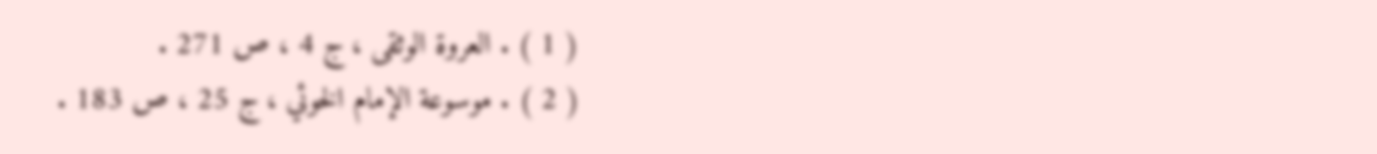( 1 ) . العروة الوثقى ، ج 4 ، ص 271 .
( 2 ) . موسوعة الإمام الخوئي ، ج 25 ، ص 183 .